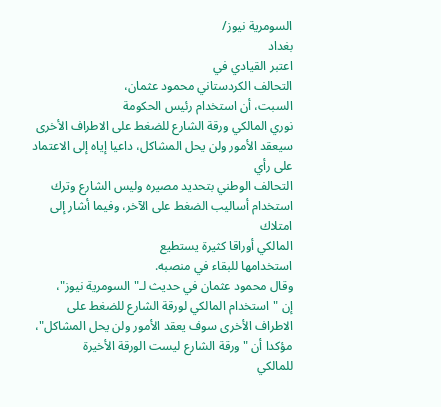السومرية نيوز/
بغداد
اعتبر القيادي في
التحالف الكردستاني محمود عثمان،
السبت، أن استخدام رئيس الحكومة
نوري المالكي ورقة الشارع للضغط على الاطراف الأخرى
سيعقد الأمور ولن يحل المشاكل، داعيا إياه إلى الاعتماد على رأي
التحالف الوطني بتحديد مصيره وليس الشارع وترك استخدام أساليب الضغط على الآخر، وفيما أشار إلى امتلاك
المالكي أوراقا كثيرة يستطيع
استخدامها للبقاء في منصبه.
وقال محمود عثمان في حديث لـ"السومرية نيوز"،
إن "استخدام المالكي لورقة الشارع للضغط على الاطراف الأخرى سوف يعقد الأمور ولن يحل المشاكل"،
مؤكدا أن "ورقة الشارع ليست الورقة الأخيرة
للمالكي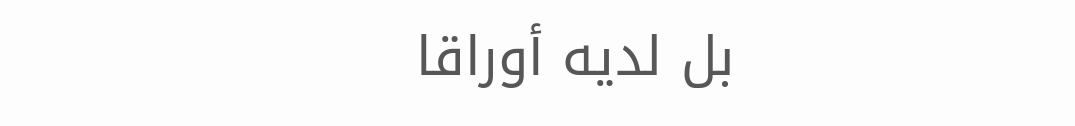بل لديه أوراقا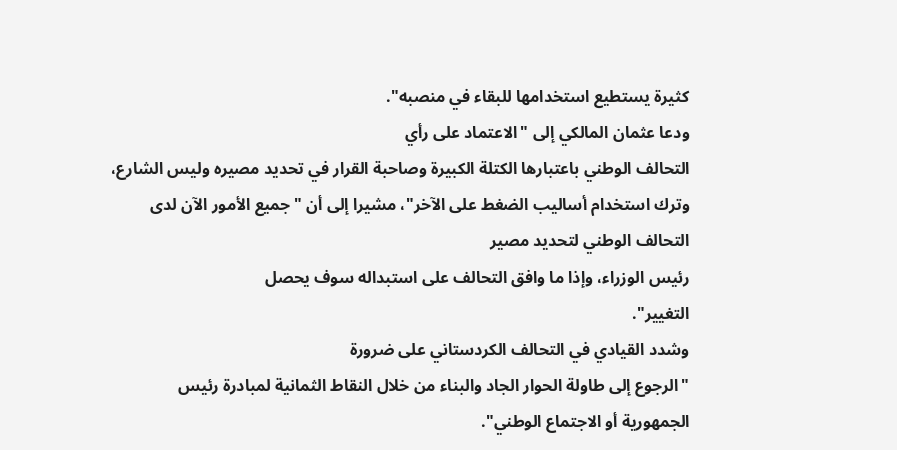كثيرة يستطيع استخدامها للبقاء في منصبه".
ودعا عثمان المالكي إلى "الاعتماد على رأي
التحالف الوطني باعتبارها الكتلة الكبيرة وصاحبة القرار في تحديد مصيره وليس الشارع،
وترك استخدام أساليب الضغط على الآخر"، مشيرا إلى أن "جميع الأمور الآن لدى
التحالف الوطني لتحديد مصير
رئيس الوزراء، وإذا ما وافق التحالف على استبداله سوف يحصل
التغيير".
وشدد القيادي في التحالف الكردستاني على ضرورة
"الرجوع إلى طاولة الحوار الجاد والبناء من خلال النقاط الثمانية لمبادرة رئيس
الجمهورية أو الاجتماع الوطني".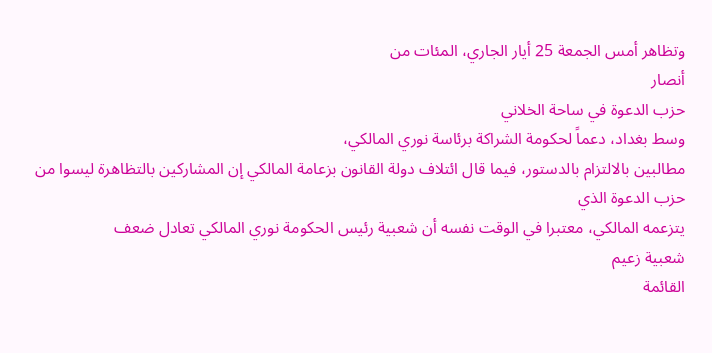وتظاهر أمس الجمعة 25 أيار الجاري، المئات من
أنصار
حزب الدعوة في ساحة الخلاني
وسط بغداد، دعماً لحكومة الشراكة برئاسة نوري المالكي،
مطالبين بالالتزام بالدستور، فيما قال ائتلاف دولة القانون بزعامة المالكي إن المشاركين بالتظاهرة ليسوا من حزب الدعوة الذي
يتزعمه المالكي، معتبرا في الوقت نفسه أن شعبية رئيس الحكومة نوري المالكي تعادل ضعف
شعبية زعيم
القائمة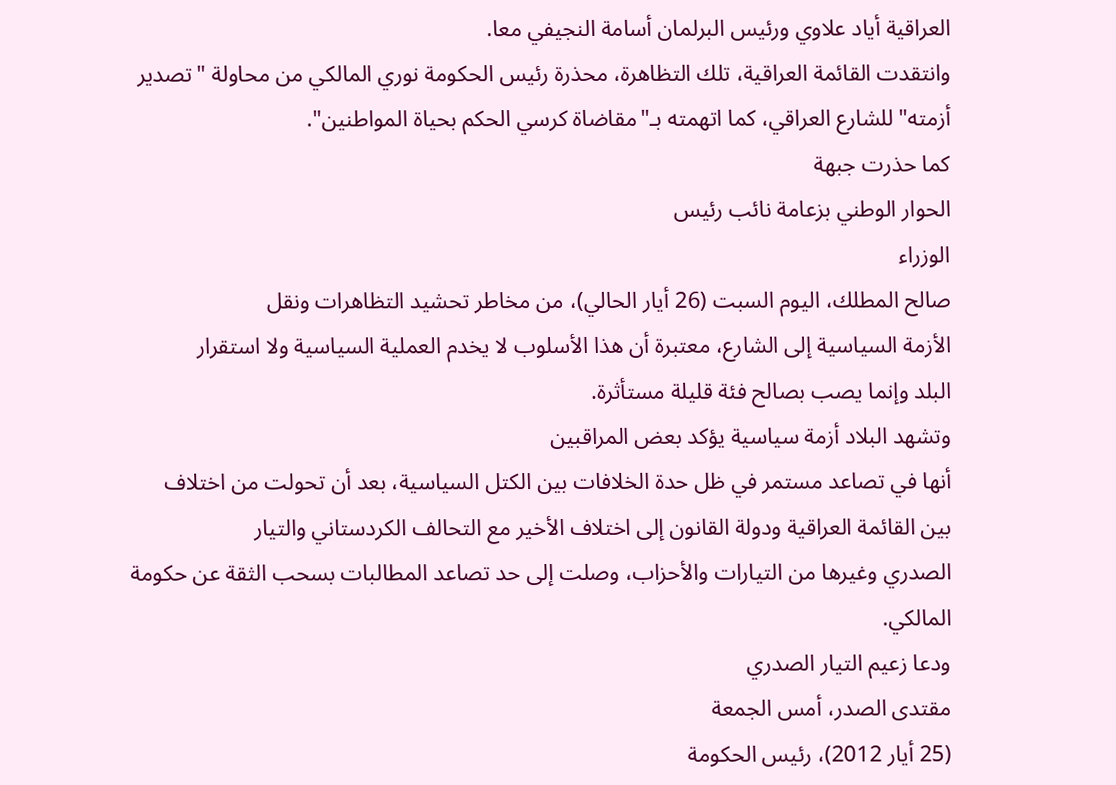العراقية أياد علاوي ورئيس البرلمان أسامة النجيفي معا.
وانتقدت القائمة العراقية، تلك التظاهرة، محذرة رئيس الحكومة نوري المالكي من محاولة "تصدير
أزمته" للشارع العراقي، كما اتهمته بـ"مقاضاة كرسي الحكم بحياة المواطنين".
كما حذرت جبهة
الحوار الوطني بزعامة نائب رئيس
الوزراء
صالح المطلك، اليوم السبت (26 أيار الحالي)، من مخاطر تحشيد التظاهرات ونقل
الأزمة السياسية إلى الشارع، معتبرة أن هذا الأسلوب لا يخدم العملية السياسية ولا استقرار
البلد وإنما يصب بصالح فئة قليلة مستأثرة.
وتشهد البلاد أزمة سياسية يؤكد بعض المراقبين
أنها في تصاعد مستمر في ظل حدة الخلافات بين الكتل السياسية، بعد أن تحولت من اختلاف
بين القائمة العراقية ودولة القانون إلى اختلاف الأخير مع التحالف الكردستاني والتيار
الصدري وغيرها من التيارات والأحزاب، وصلت إلى حد تصاعد المطالبات بسحب الثقة عن حكومة
المالكي.
ودعا زعيم التيار الصدري
مقتدى الصدر، أمس الجمعة
(25 أيار 2012)، رئيس الحكومة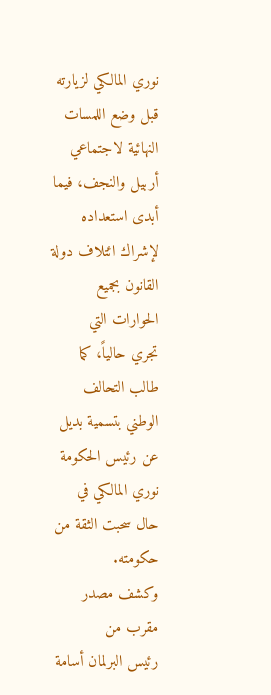نوري المالكي لزيارته قبل وضع اللمسات النهائية لاجتماعي
أربيل والنجف، فيما أبدى استعداده لإشراك ائتلاف دولة القانون بجميع الحوارات التي
تجري حالياً، كما طالب التحالف الوطني بتسمية بديل عن رئيس الحكومة نوري المالكي في
حال سحبت الثقة من حكومته.
وكشف مصدر مقرب من
رئيس البرلمان أسامة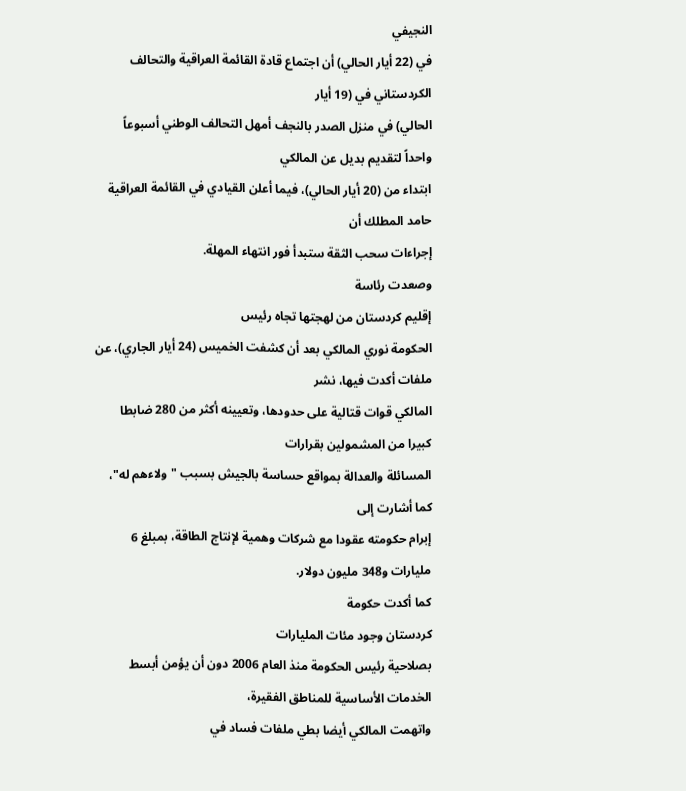النجيفي
في (22 أيار الحالي) أن اجتماع قادة القائمة العراقية والتحالف الكردستاني في (19 أيار
الحالي) في منزل الصدر بالنجف أمهل التحالف الوطني أسبوعاً واحداً لتقديم بديل عن المالكي
ابتداء من (20 أيار الحالي)، فيما أعلن القيادي في القائمة العراقية حامد المطلك أن
إجراءات سحب الثقة ستبدأ فور انتهاء المهلة.
وصعدت رئاسة
إقليم كردستان من لهجتها تجاه رئيس
الحكومة نوري المالكي بعد أن كشفت الخميس (24 أيار الجاري)، عن ملفات أكدت فيها، نشر
المالكي قوات قتالية على حدودها، وتعيينه أكثر من 280 ضابطا كبيرا من المشمولين بقرارات
المسائلة والعدالة بمواقع حساسة بالجيش بسبب "ولاءهم له"، كما أشارت إلى
إبرام حكومته عقودا مع شركات وهمية لإنتاج الطاقة، بمبلغ 6 مليارات و348 مليون دولار.
كما أكدت حكومة
كردستان وجود مئات المليارات
بصلاحية رئيس الحكومة منذ العام 2006 دون أن يؤمن أبسط الخدمات الأساسية للمناطق الفقيرة،
واتهمت المالكي أيضا بطي ملفات فساد في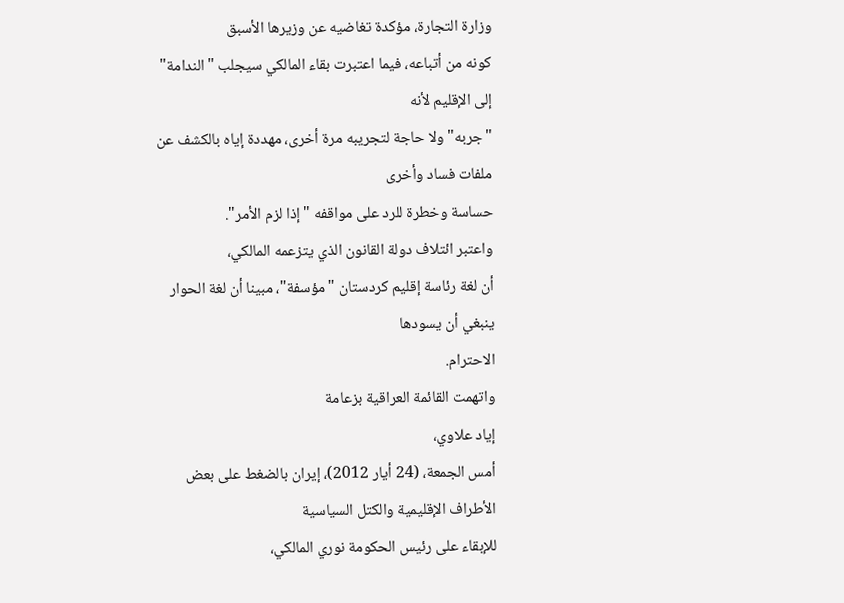وزارة التجارة، مؤكدة تغاضيه عن وزيرها الأسبق
كونه من أتباعه، فيما اعتبرت بقاء المالكي سيجلب "الندامة" إلى الإقليم لأنه
"جربه" ولا حاجة لتجريبه مرة أخرى، مهددة إياه بالكشف عن ملفات فساد وأخرى
حساسة وخطرة للرد على مواقفه "إذا لزم الأمر".
واعتبر ائتلاف دولة القانون الذي يتزعمه المالكي،
أن لغة رئاسة إقليم كردستان "مؤسفة"، مبينا أن لغة الحوار ينبغي أن يسودها
الاحترام.
واتهمت القائمة العراقية بزعامة
إياد علاوي،
أمس الجمعة، (24 أيار 2012)، إيران بالضغط على بعض الأطراف الإقليمية والكتل السياسية
للإبقاء على رئيس الحكومة نوري المالكي،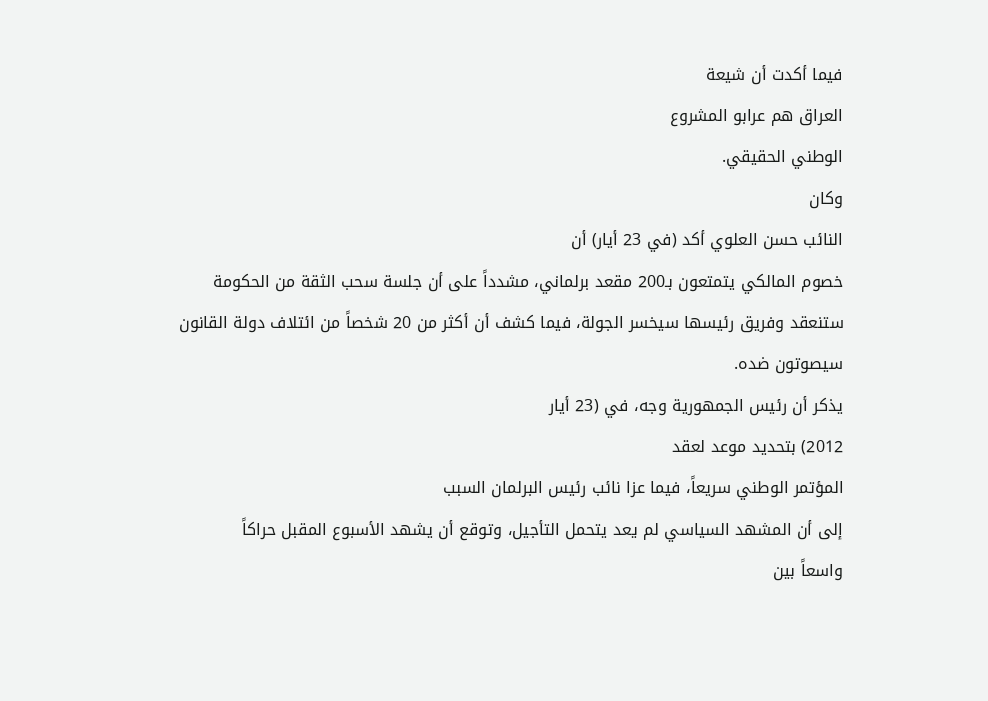فيما أكدت أن شيعة
العراق هم عرابو المشروع
الوطني الحقيقي.
وكان
النائب حسن العلوي أكد (في 23 أيار) أن
خصوم المالكي يتمتعون بـ200 مقعد برلماني، مشدداً على أن جلسة سحب الثقة من الحكومة
ستنعقد وفريق رئيسها سيخسر الجولة، فيما كشف أن أكثر من 20 شخصاً من ائتلاف دولة القانون
سيصوتون ضده.
يذكر أن رئيس الجمهورية وجه، في (23 أيار
2012) بتحديد موعد لعقد
المؤتمر الوطني سريعاً، فيما عزا نائب رئيس البرلمان السبب
إلى أن المشهد السياسي لم يعد يتحمل التأجيل، وتوقع أن يشهد الأسبوع المقبل حراكاً
واسعاً بين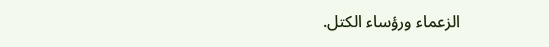الزعماء ورؤساء الكتل.